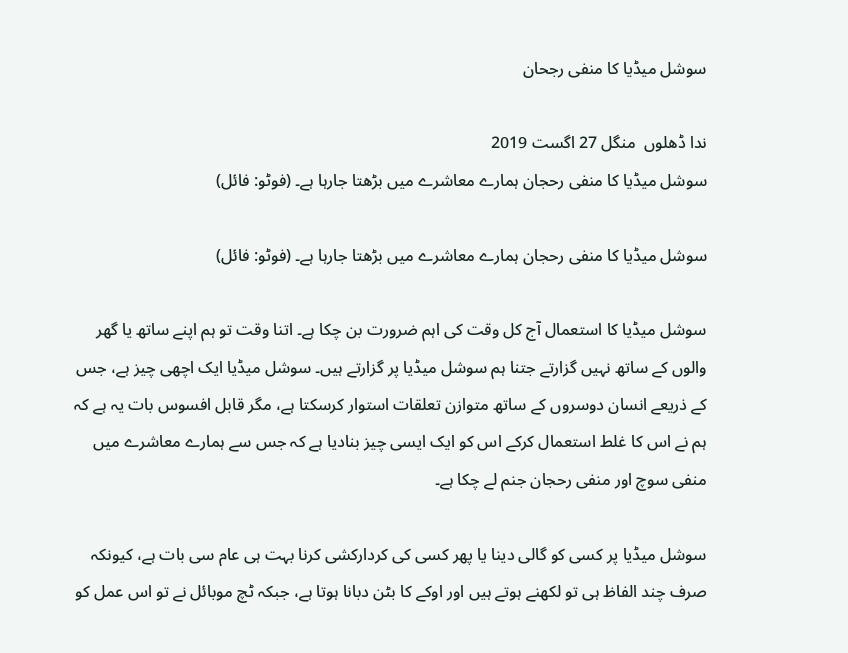سوشل میڈیا کا منفی رجحان

ندا ڈھلوں  منگل 27 اگست 2019
سوشل میڈیا کا منفی رحجان ہمارے معاشرے میں بڑھتا جارہا ہے۔ (فوٹو: فائل)

سوشل میڈیا کا منفی رحجان ہمارے معاشرے میں بڑھتا جارہا ہے۔ (فوٹو: فائل)

سوشل میڈیا کا استعمال آج کل وقت کی اہم ضرورت بن چکا ہے۔ اتنا وقت تو ہم اپنے ساتھ یا گھر والوں کے ساتھ نہیں گزارتے جتنا ہم سوشل میڈیا پر گزارتے ہیں۔ سوشل میڈیا ایک اچھی چیز ہے، جس کے ذریعے انسان دوسروں کے ساتھ متوازن تعلقات استوار کرسکتا ہے، مگر قابل افسوس بات یہ ہے کہ ہم نے اس کا غلط استعمال کرکے اس کو ایک ایسی چیز بنادیا ہے کہ جس سے ہمارے معاشرے میں منفی سوچ اور منفی رحجان جنم لے چکا ہے۔

سوشل میڈیا پر کسی کو گالی دینا یا پھر کسی کی کردارکشی کرنا بہت ہی عام سی بات ہے، کیونکہ صرف چند الفاظ ہی تو لکھنے ہوتے ہیں اور اوکے کا بٹن دبانا ہوتا ہے، جبکہ ٹچ موبائل نے تو اس عمل کو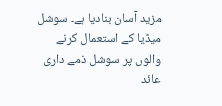مزید آسان بنادیا ہے۔ سوشل میڈیا کے استعمال کرنے والوں پر سوشل ذمے داری عائد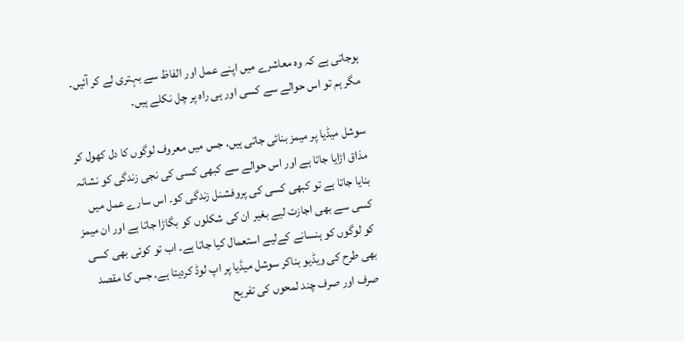ہوجاتی ہے کہ وہ معاشرے میں اپنے عمل اور الفاظ سے بہتری لے کر آئیں۔ مگر ہم تو اس حوالے سے کسی اور ہی راہ پر چل نکلے ہیں۔

سوشل میڈیا پر میمز بنائی جاتی ہیں، جس میں معروف لوگوں کا دل کھول کر مذاق اڑایا جاتا ہے اور اس حوالے سے کبھی کسی کی نجی زندگی کو نشانہ بنایا جاتا ہے تو کبھی کسی کی پروفشنل زندگی کو۔ اس سارے عمل میں کسی سے بھی اجازت لیے بغیر ان کی شکلوں کو بگاڑا جاتا ہے اور ان میمز کو لوگوں کو ہنسانے کےلیے استعمال کیا جاتا ہے۔ اب تو کوئی بھی کسی بھی طرح کی ویڈیو بناکر سوشل میڈیا پر اپ لوڈ کردیتا ہے، جس کا مقصد صرف اور صرف چند لمحوں کی تفریح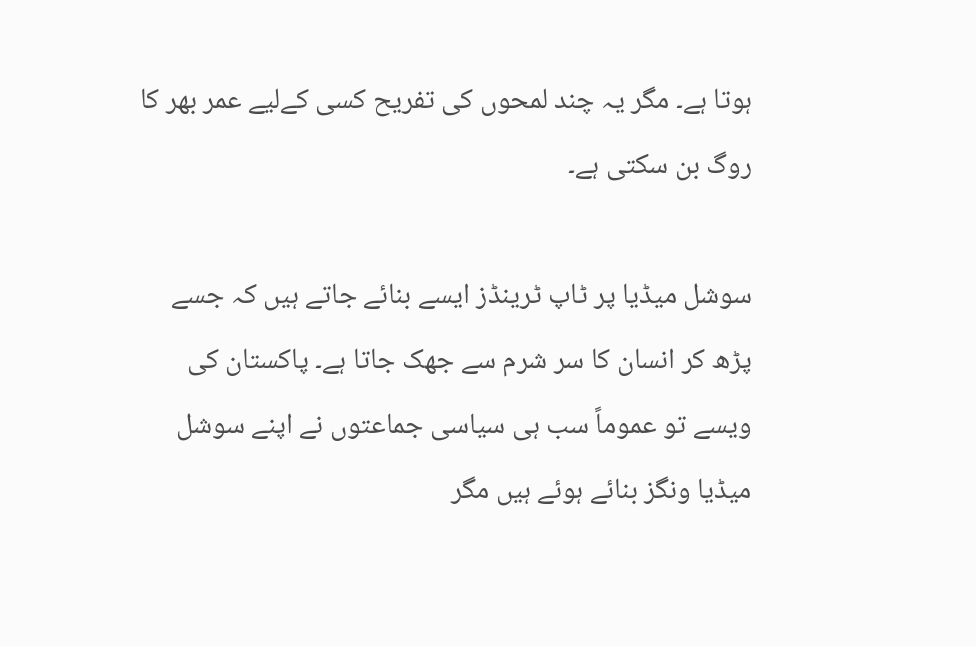ہوتا ہے۔ مگر یہ چند لمحوں کی تفریح کسی کےلیے عمر بھر کا روگ بن سکتی ہے۔

سوشل میڈیا پر ٹاپ ٹرینڈز ایسے بنائے جاتے ہیں کہ جسے پڑھ کر انسان کا سر شرم سے جھک جاتا ہے۔ پاکستان کی ویسے تو عموماً سب ہی سیاسی جماعتوں نے اپنے سوشل میڈیا ونگز بنائے ہوئے ہیں مگر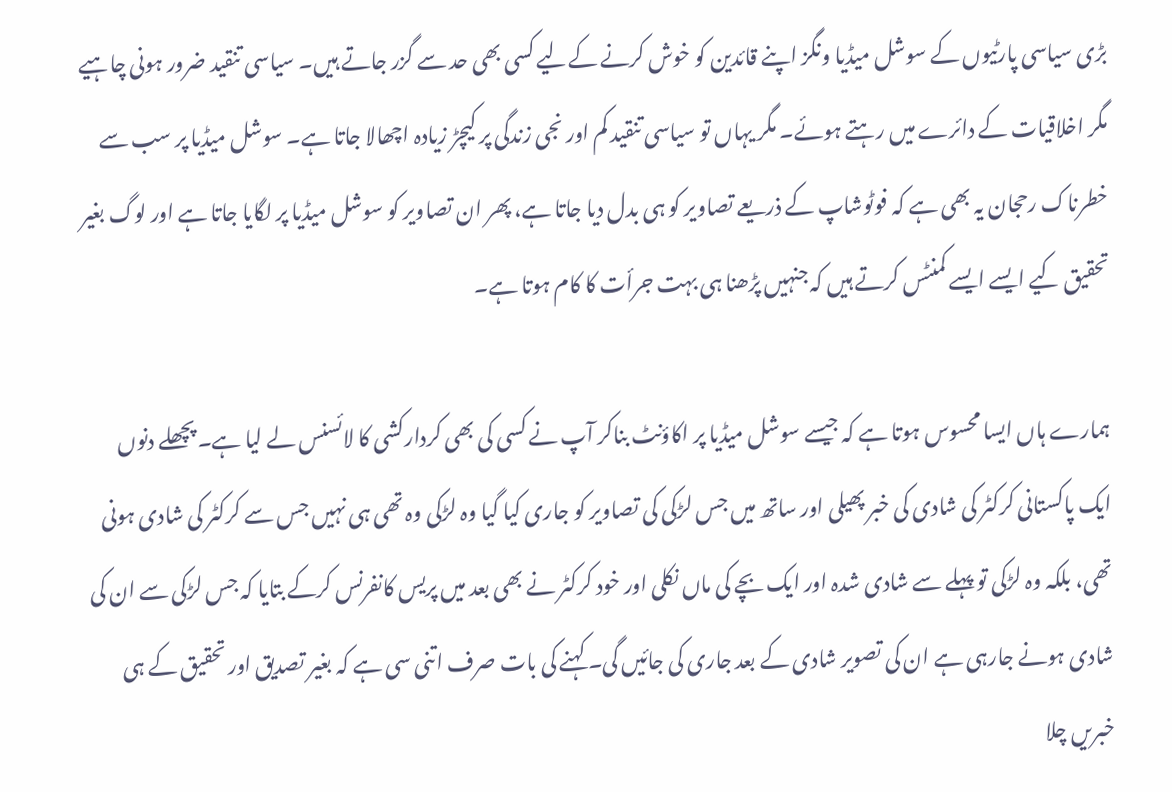بڑی سیاسی پارٹیوں کے سوشل میڈیا ونگز اپنے قائدین کو خوش کرنے کےلیے کسی بھی حد سے گزر جاتے ہیں۔ سیاسی تنقید ضرور ہونی چاہیے مگر اخلاقیات کے دائرے میں رہتے ہوئے۔ مگر یہاں تو سیاسی تنقید کم اور نجی زندگی پر کیچڑ زیادہ اچھالا جاتا ہے۔ سوشل میڈیا پر سب سے خطرناک رحجان یہ بھی ہے کہ فوٹوشاپ کے ذریعے تصاویر کو ہی بدل دیا جاتا ہے، پھر ان تصاویر کو سوشل میڈیا پر لگایا جاتا ہے اور لوگ بغیر تحقیق کیے ایسے ایسے کمنٹس کرتے ہیں کہ جنہیں پڑھنا ہی بہت جرأت کا کام ہوتا ہے۔

ہمارے ہاں ایسا محسوس ہوتا ہے کہ جیسے سوشل میڈیا پر اکاؤنٹ بناکر آپ نے کسی کی بھی کردارکشی کا لائسنس لے لیا ہے۔ پچھلے دنوں ایک پاکستانی کرکٹر کی شادی کی خبر پھیلی اور ساتھ میں جس لڑکی کی تصاویر کو جاری کیا گیا وہ لڑکی وہ تھی ہی نہیں جس سے کرکٹر کی شادی ہونی تھی، بلکہ وہ لڑکی تو پہلے سے شادی شدہ اور ایک بچے کی ماں نکلی اور خود کرکٹر نے بھی بعد میں پریس کانفرنس کرکے بتایا کہ جس لڑکی سے ان کی شادی ہونے جارہی ہے ان کی تصویر شادی کے بعد جاری کی جائیں گی۔ کہنے کی بات صرف اتنی سی ہے کہ بغیر تصدیق اور تحقیق کے ہی خبریں چلا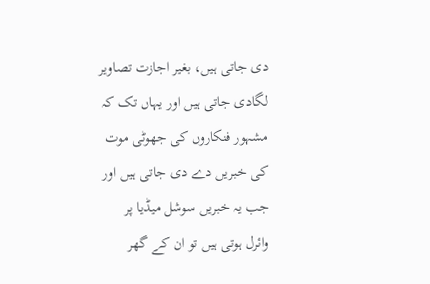دی جاتی ہیں، بغیر اجازت تصاویر لگادی جاتی ہیں اور یہاں تک کہ مشہور فنکاروں کی جھوٹی موت کی خبریں دے دی جاتی ہیں اور جب یہ خبریں سوشل میڈیا پر وائرل ہوتی ہیں تو ان کے گھر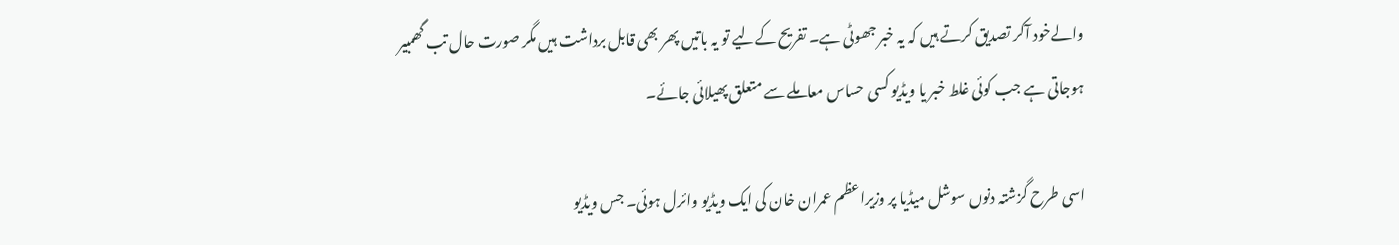والےخود آکر تصدیق کرتے ہیں کہ یہ خبر جھوٹی ہے۔ تفریح کےلیے تو یہ باتیں پھر بھی قابل برداشت ہیں مگر صورت حال تب گھمبیر ہوجاتی ہے جب کوئی غلط خبر یا ویڈیو کسی حساس معاملے سے متعلق پھیلائی جائے۔

اسی طرح گزشتہ دنوں سوشل میڈیا پر وزیراعظم عمران خان کی ایک ویڈیو وائرل ہوئی۔ جس ویڈیو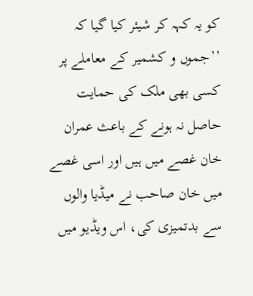کو یہ کہہ کر شیئر کیا گیا کہ ’’جموں و کشمیر کے معاملے پر کسی بھی ملک کی حمایت حاصل نہ ہونے کے باعث عمران خان غصے میں ہیں اور اسی غصے میں خان صاحب نے میڈیا والوں سے بدتمیزی کی، اس ویڈیو میں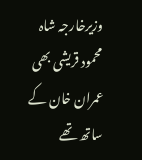وزیرخارجہ شاہ محمود قریشی بھی عمران خان کے ساتھ تھے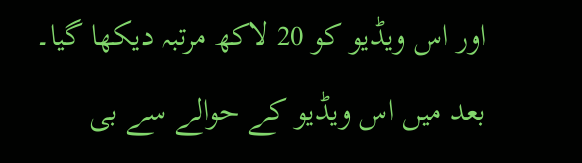اور اس ویڈیو کو 20 لاکھ مرتبہ دیکھا گیا۔ بعد میں اس ویڈیو کے حوالے سے بی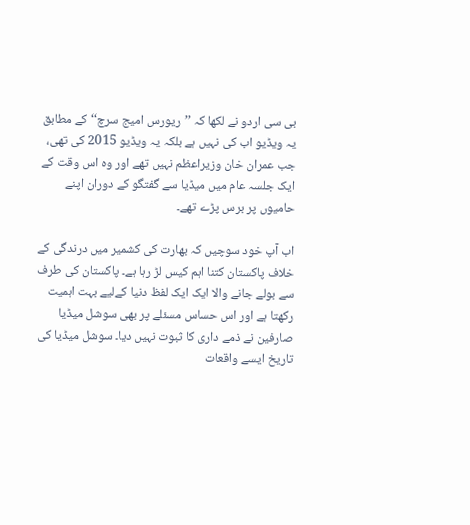بی سی اردو نے لکھا کہ ’’ریورس امیج سرچ‘‘ کے مطابق یہ ویڈیو اب کی نہیں ہے بلکہ یہ ویڈیو 2015 کی تھی، جب عمران خان وزیراعظم نہیں تھے اور وہ اس وقت کے ایک جلسہ عام میں میڈیا سے گفتگو کے دوران اپنے حامیوں پر برس پڑے تھے۔

اب آپ خود سوچیں کہ بھارت کی کشمیر میں درندگی کے خلاف پاکستان کتنا اہم کیس لڑ رہا ہے۔ پاکستان کی طرف سے بولے جانے والا ایک ایک لفظ دنیا کےلیے بہت اہمیت رکھتا ہے اور اس حساس مسئلے پر بھی سوشل میڈیا صارفین نے ذمے داری کا ثبوت نہیں دیا۔ سوشل میڈیا کی تاریخ ایسے واقعات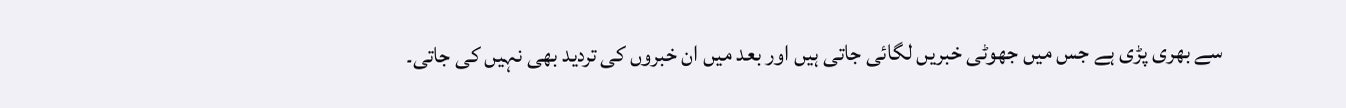سے بھری پڑی ہے جس میں جھوٹی خبریں لگائی جاتی ہیں اور بعد میں ان خبروں کی تردید بھی نہیں کی جاتی۔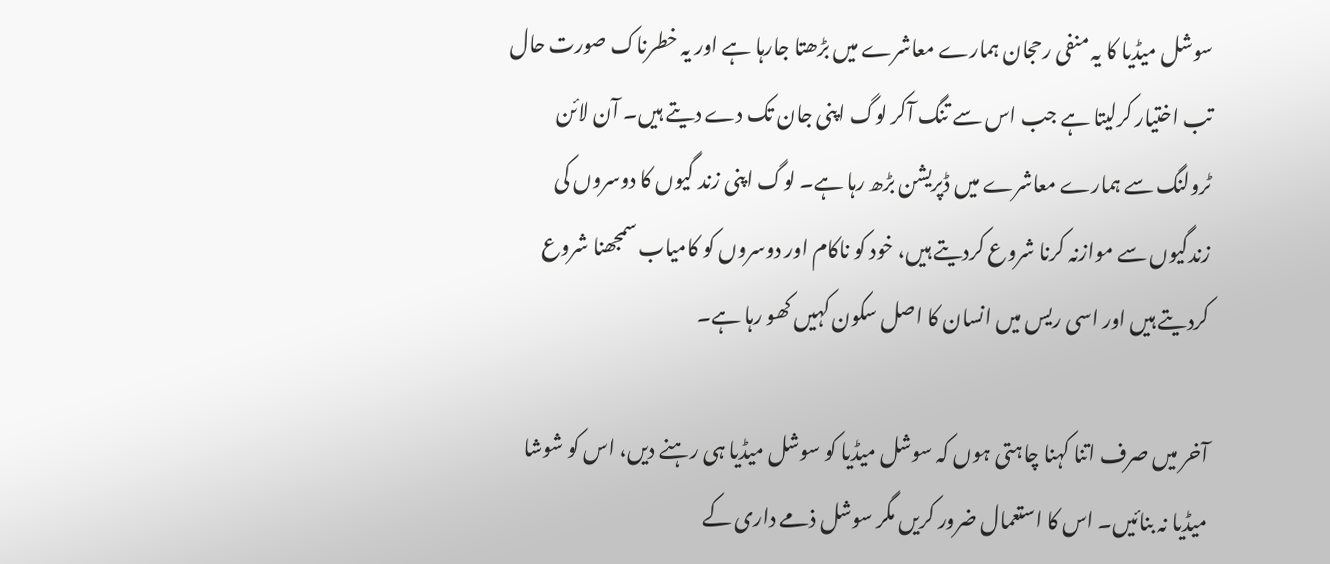سوشل میڈیا کا یہ منفی رحجان ہمارے معاشرے میں بڑھتا جارہا ہے اور یہ خطرناک صورت حال تب اختیار کرلیتا ہے جب اس سے تنگ آکر لوگ اپنی جان تک دے دیتے ہیں۔ آن لائن ٹرولنگ سے ہمارے معاشرے میں ڈپریشن بڑھ رہا ہے۔ لوگ اپنی زند گیوں کا دوسروں کی زندگیوں سے موازنہ کرنا شروع کردیتے ہیں، خود کو ناکام اور دوسروں کو کامیاب سمجھنا شروع کردیتے ہیں اور اسی ریس میں انسان کا اصل سکون کہیں کھو رہا ہے۔

آخر میں صرف اتنا کہنا چاہتی ہوں کہ سوشل میڈیا کو سوشل میڈیا ہی رہنے دیں، اس کو شوشا میڈیا نہ بنائیں۔ اس کا استعمال ضرور کریں مگر سوشل ذمے داری کے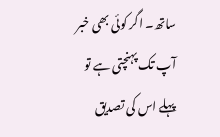ساتھ۔ اگر کوئی بھی خبر آپ تک پہنچتی ہے تو پہلے اس کی تصدیق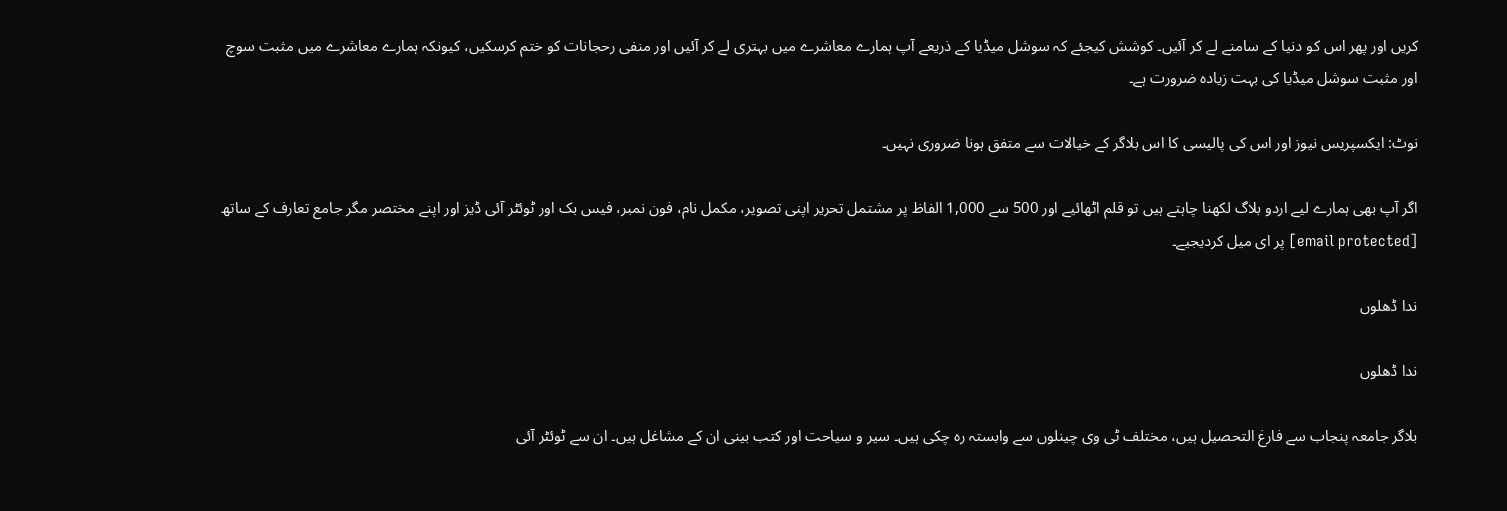کریں اور پھر اس کو دنیا کے سامنے لے کر آئیں۔ کوشش کیجئے کہ سوشل میڈیا کے ذریعے آپ ہمارے معاشرے میں بہتری لے کر آئیں اور منفی رحجانات کو ختم کرسکیں، کیونکہ ہمارے معاشرے میں مثبت سوچ اور مثبت سوشل میڈیا کی بہت زیادہ ضرورت ہے۔

نوٹ: ایکسپریس نیوز اور اس کی پالیسی کا اس بلاگر کے خیالات سے متفق ہونا ضروری نہیں۔

اگر آپ بھی ہمارے لیے اردو بلاگ لکھنا چاہتے ہیں تو قلم اٹھائیے اور 500 سے 1,000 الفاظ پر مشتمل تحریر اپنی تصویر، مکمل نام، فون نمبر، فیس بک اور ٹوئٹر آئی ڈیز اور اپنے مختصر مگر جامع تعارف کے ساتھ [email protected] پر ای میل کردیجیے۔

ندا ڈھلوں

ندا ڈھلوں

بلاگر جامعہ پنجاب سے فارغ التحصیل ہیں، مختلف ٹی وی چینلوں سے وابستہ رہ چکی ہیں۔ سیر و سیاحت اور کتب بینی ان کے مشاغل ہیں۔ ان سے ٹوئٹر آئی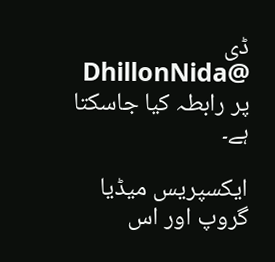ڈی @DhillonNida پر رابطہ کیا جاسکتا ہے۔

ایکسپریس میڈیا گروپ اور اس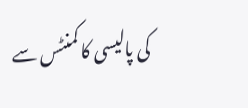کی پالیسی کا کمنٹس سے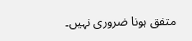متفق ہونا ضروری نہیں۔